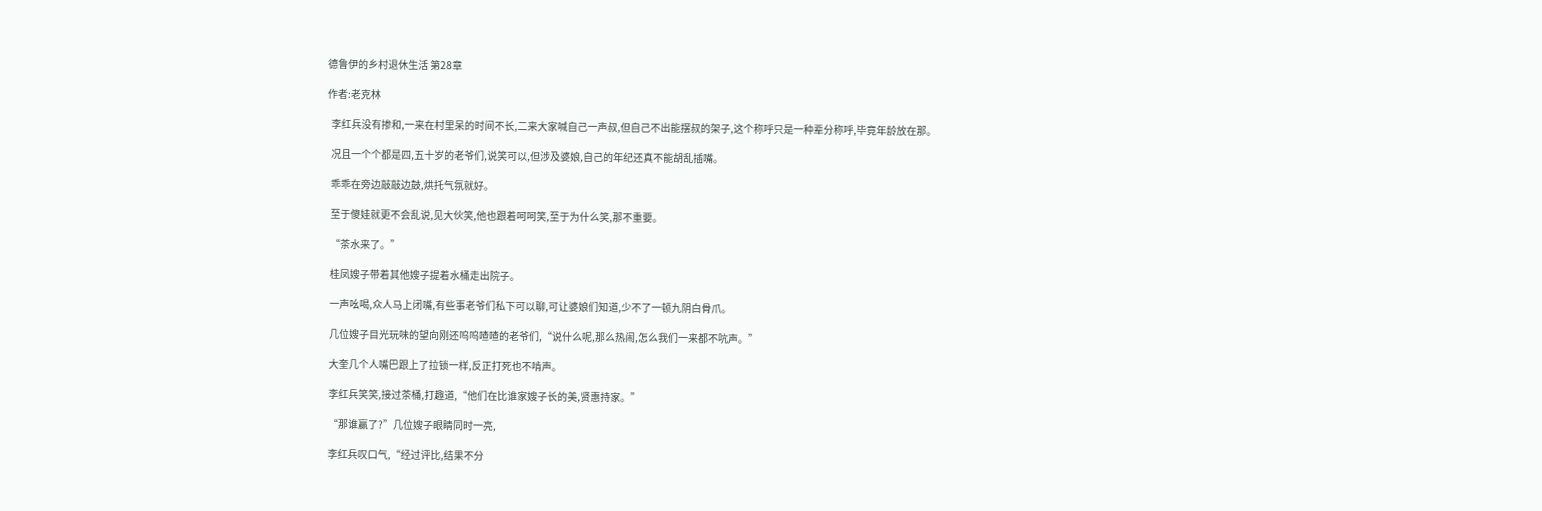德鲁伊的乡村退休生活 第28章

作者:老克林

  李红兵没有掺和,一来在村里呆的时间不长,二来大家喊自己一声叔,但自己不出能摆叔的架子,这个称呼只是一种辈分称呼,毕竟年龄放在那。

  况且一个个都是四,五十岁的老爷们,说笑可以,但涉及婆娘,自己的年纪还真不能胡乱插嘴。

  乖乖在旁边敲敲边鼓,烘托气氛就好。

  至于傻娃就更不会乱说,见大伙笑,他也跟着呵呵笑,至于为什么笑,那不重要。

  “茶水来了。”

  桂凤嫂子带着其他嫂子提着水桶走出院子。

  一声吆喝,众人马上闭嘴,有些事老爷们私下可以聊,可让婆娘们知道,少不了一顿九阴白骨爪。

  几位嫂子目光玩味的望向刚还呜呜喳喳的老爷们,“说什么呢,那么热闹,怎么我们一来都不吭声。”

  大奎几个人嘴巴跟上了拉锁一样,反正打死也不啃声。

  李红兵笑笑,接过茶桶,打趣道,“他们在比谁家嫂子长的美,贤惠持家。”

  “那谁赢了?”几位嫂子眼睛同时一亮,

  李红兵叹口气,“经过评比,结果不分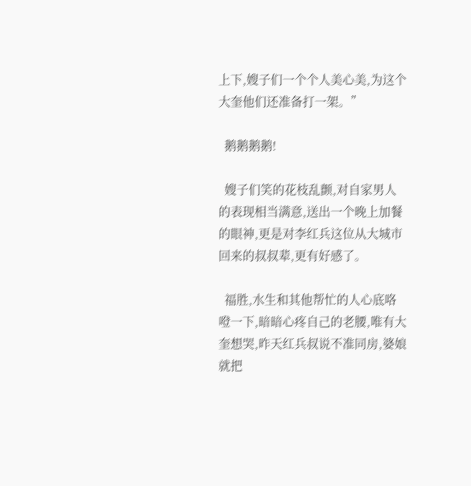上下,嫂子们一个个人美心美,为这个大奎他们还准备打一架。”

  鹅鹅鹅鹅!

  嫂子们笑的花枝乱颤,对自家男人的表现相当满意,送出一个晚上加餐的眼神,更是对李红兵这位从大城市回来的叔叔辈,更有好感了。

  福胜,水生和其他帮忙的人心底咯噔一下,暗暗心疼自己的老腰,唯有大奎想哭,昨天红兵叔说不准同房,婆娘就把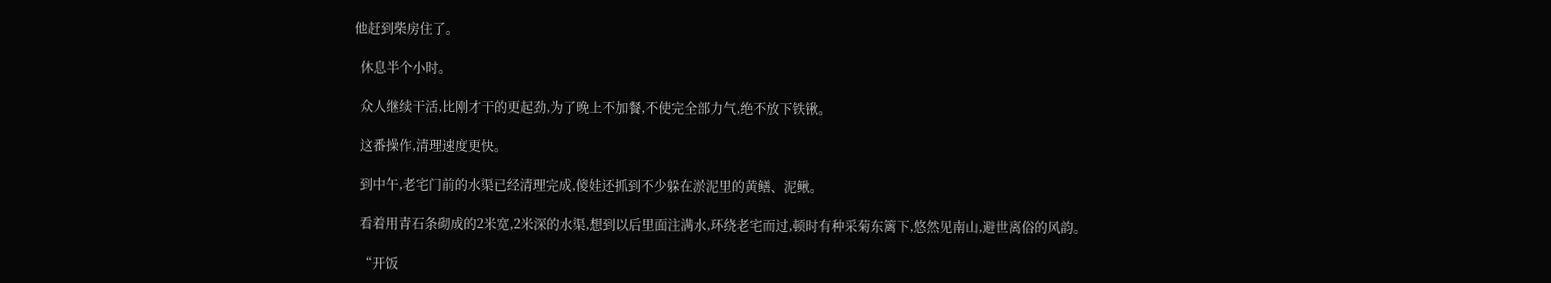他赶到柴房住了。

  休息半个小时。

  众人继续干活,比刚才干的更起劲,为了晚上不加餐,不使完全部力气,绝不放下铁锹。

  这番操作,清理速度更快。

  到中午,老宅门前的水渠已经清理完成,傻娃还抓到不少躲在淤泥里的黄鳝、泥鳅。

  看着用青石条砌成的2米宽,2米深的水渠,想到以后里面注满水,环绕老宅而过,顿时有种采菊东篱下,悠然见南山,避世离俗的风韵。

  “开饭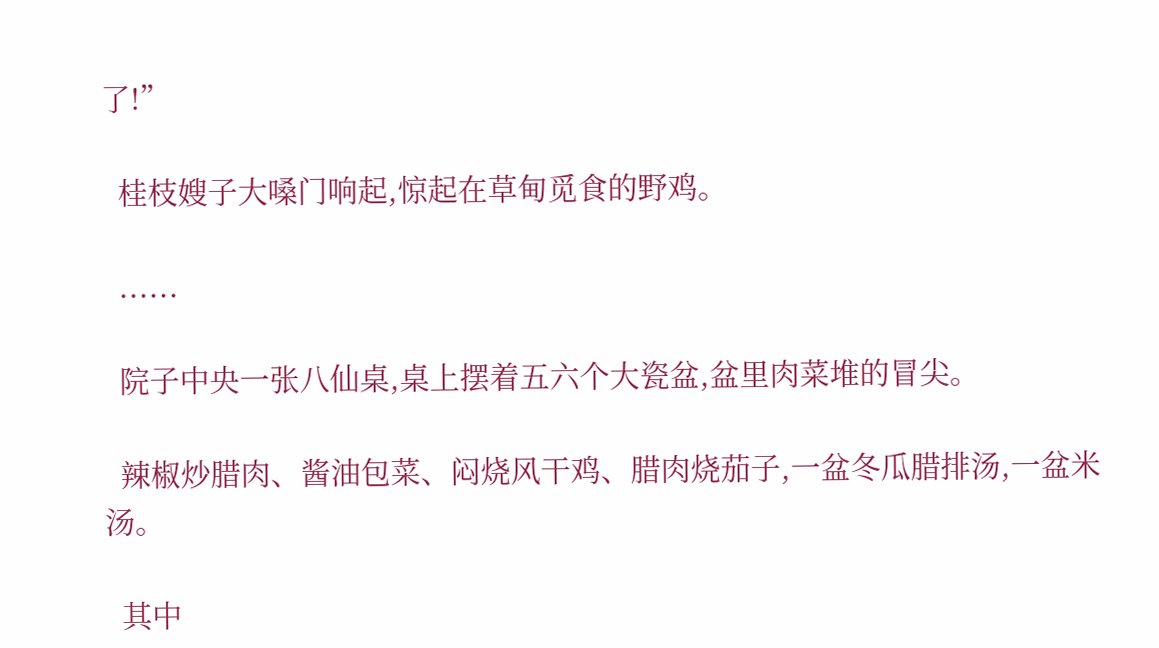了!”

  桂枝嫂子大嗓门响起,惊起在草甸觅食的野鸡。

  ......

  院子中央一张八仙桌,桌上摆着五六个大瓷盆,盆里肉菜堆的冒尖。

  辣椒炒腊肉、酱油包菜、闷烧风干鸡、腊肉烧茄子,一盆冬瓜腊排汤,一盆米汤。

  其中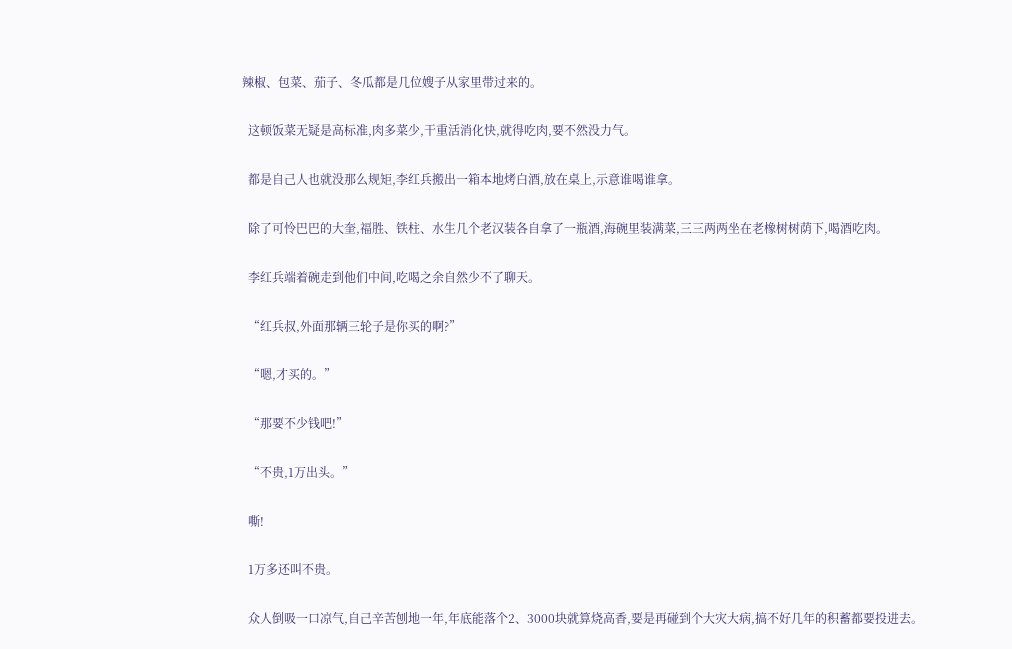辣椒、包菜、茄子、冬瓜都是几位嫂子从家里带过来的。

  这顿饭菜无疑是高标准,肉多菜少,干重活消化快,就得吃肉,要不然没力气。

  都是自己人也就没那么规矩,李红兵搬出一箱本地烤白酒,放在桌上,示意谁喝谁拿。

  除了可怜巴巴的大奎,福胜、铁柱、水生几个老汉装各自拿了一瓶酒,海碗里装满菜,三三两两坐在老橡树树荫下,喝酒吃肉。

  李红兵端着碗走到他们中间,吃喝之余自然少不了聊天。

  “红兵叔,外面那辆三轮子是你买的啊?”

  “嗯,才买的。”

  “那要不少钱吧!”

  “不贵,1万出头。”

  嘶!

  1万多还叫不贵。

  众人倒吸一口凉气,自己辛苦刨地一年,年底能落个2、3000块就算烧高香,要是再碰到个大灾大病,搞不好几年的积蓄都要投进去。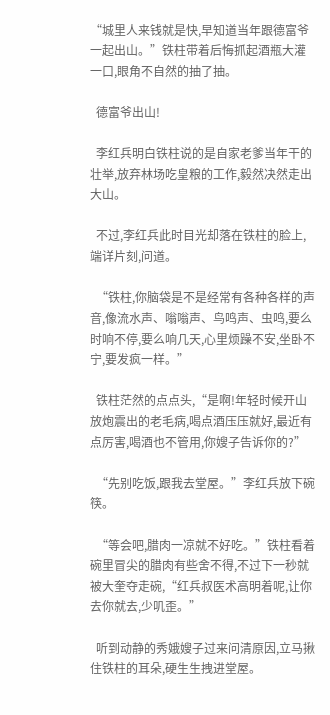“城里人来钱就是快,早知道当年跟德富爷一起出山。”铁柱带着后悔抓起酒瓶大灌一口,眼角不自然的抽了抽。

  德富爷出山!

  李红兵明白铁柱说的是自家老爹当年干的壮举,放弃林场吃皇粮的工作,毅然决然走出大山。

  不过,李红兵此时目光却落在铁柱的脸上,端详片刻,问道。

  “铁柱,你脑袋是不是经常有各种各样的声音,像流水声、嗡嗡声、鸟鸣声、虫鸣,要么时响不停,要么响几天,心里烦躁不安,坐卧不宁,要发疯一样。”

  铁柱茫然的点点头,“是啊!年轻时候开山放炮震出的老毛病,喝点酒压压就好,最近有点厉害,喝酒也不管用,你嫂子告诉你的?”

  “先别吃饭,跟我去堂屋。”李红兵放下碗筷。

  “等会吧,腊肉一凉就不好吃。”铁柱看着碗里冒尖的腊肉有些舍不得,不过下一秒就被大奎夺走碗,“红兵叔医术高明着呢,让你去你就去,少叽歪。”

  听到动静的秀娥嫂子过来问清原因,立马揪住铁柱的耳朵,硬生生拽进堂屋。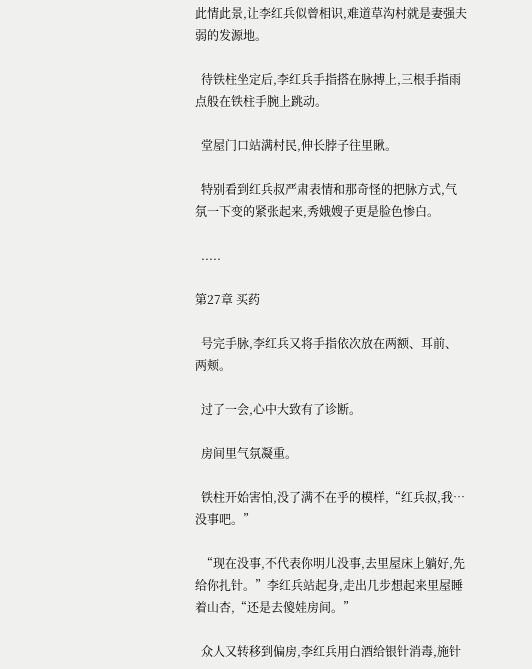此情此景,让李红兵似曾相识,难道草沟村就是妻强夫弱的发源地。

  待铁柱坐定后,李红兵手指搭在脉搏上,三根手指雨点般在铁柱手腕上跳动。

  堂屋门口站满村民,伸长脖子往里瞅。

  特别看到红兵叔严肃表情和那奇怪的把脉方式,气氛一下变的紧张起来,秀娥嫂子更是脸色惨白。

  .....

第27章 买药

  号完手脉,李红兵又将手指依次放在两额、耳前、两颊。

  过了一会,心中大致有了诊断。

  房间里气氛凝重。

  铁柱开始害怕,没了满不在乎的模样,“红兵叔,我…没事吧。”

  “现在没事,不代表你明儿没事,去里屋床上躺好,先给你扎针。”李红兵站起身,走出几步想起来里屋睡着山杏,“还是去傻娃房间。”

  众人又转移到偏房,李红兵用白酒给银针消毒,施针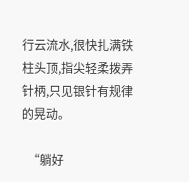行云流水,很快扎满铁柱头顶,指尖轻柔拨弄针柄,只见银针有规律的晃动。

  “躺好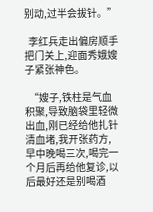别动,过半会拔针。”

  李红兵走出偏房顺手把门关上,迎面秀娥嫂子紧张神色。

  “嫂子,铁柱是气血积聚,导致脑袋里轻微出血,刚已经给他扎针清血堵,我开张药方,早中晚喝三次,喝完一个月后再给他复诊,以后最好还是别喝酒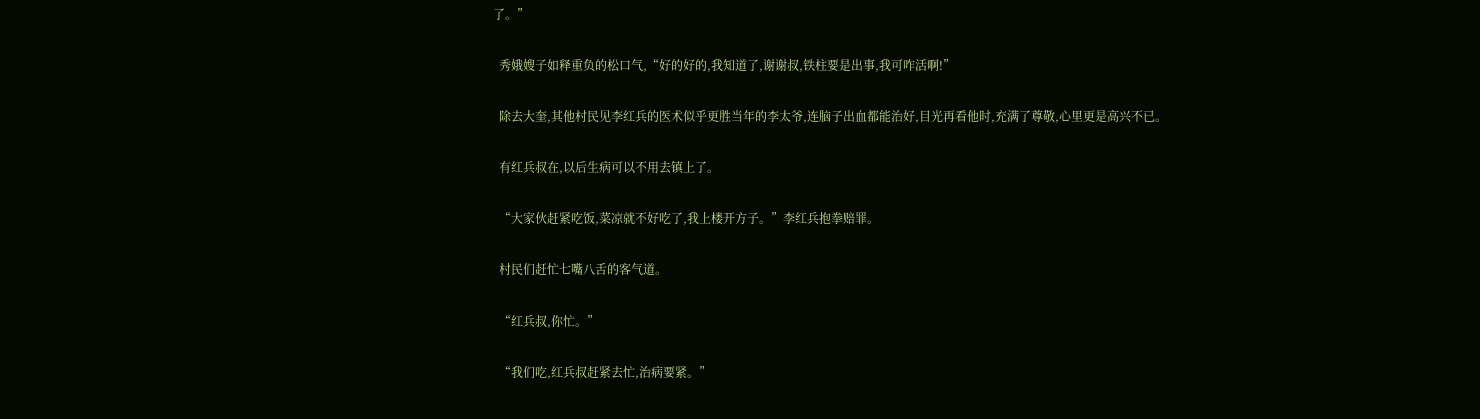了。”

  秀娥嫂子如释重负的松口气,“好的好的,我知道了,谢谢叔,铁柱要是出事,我可咋活啊!”

  除去大奎,其他村民见李红兵的医术似乎更胜当年的李太爷,连脑子出血都能治好,目光再看他时,充满了尊敬,心里更是高兴不已。

  有红兵叔在,以后生病可以不用去镇上了。

  “大家伙赶紧吃饭,菜凉就不好吃了,我上楼开方子。”李红兵抱拳赔罪。

  村民们赶忙七嘴八舌的客气道。

  “红兵叔,你忙。”

  “我们吃,红兵叔赶紧去忙,治病要紧。”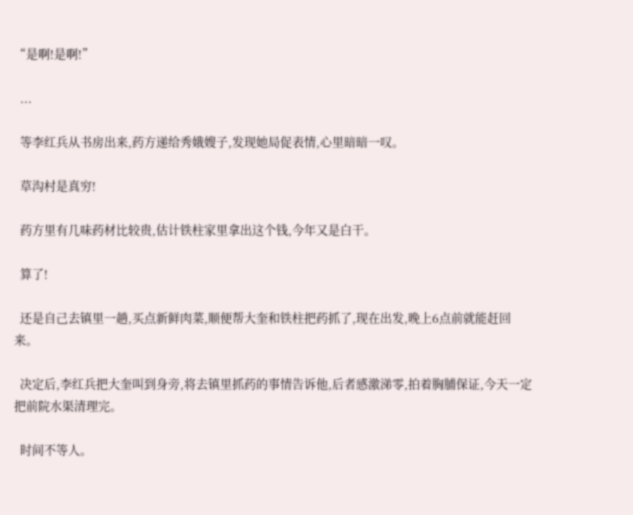“是啊!是啊!”

  ...

  等李红兵从书房出来,药方递给秀娥嫂子,发现她局促表情,心里暗暗一叹。

  草沟村是真穷!

  药方里有几味药材比较贵,估计铁柱家里拿出这个钱,今年又是白干。

  算了!

  还是自己去镇里一趟,买点新鲜肉菜,顺便帮大奎和铁柱把药抓了,现在出发,晚上6点前就能赶回来。

  决定后,李红兵把大奎叫到身旁,将去镇里抓药的事情告诉他,后者感激涕零,拍着胸脯保证,今天一定把前院水渠清理完。

  时间不等人。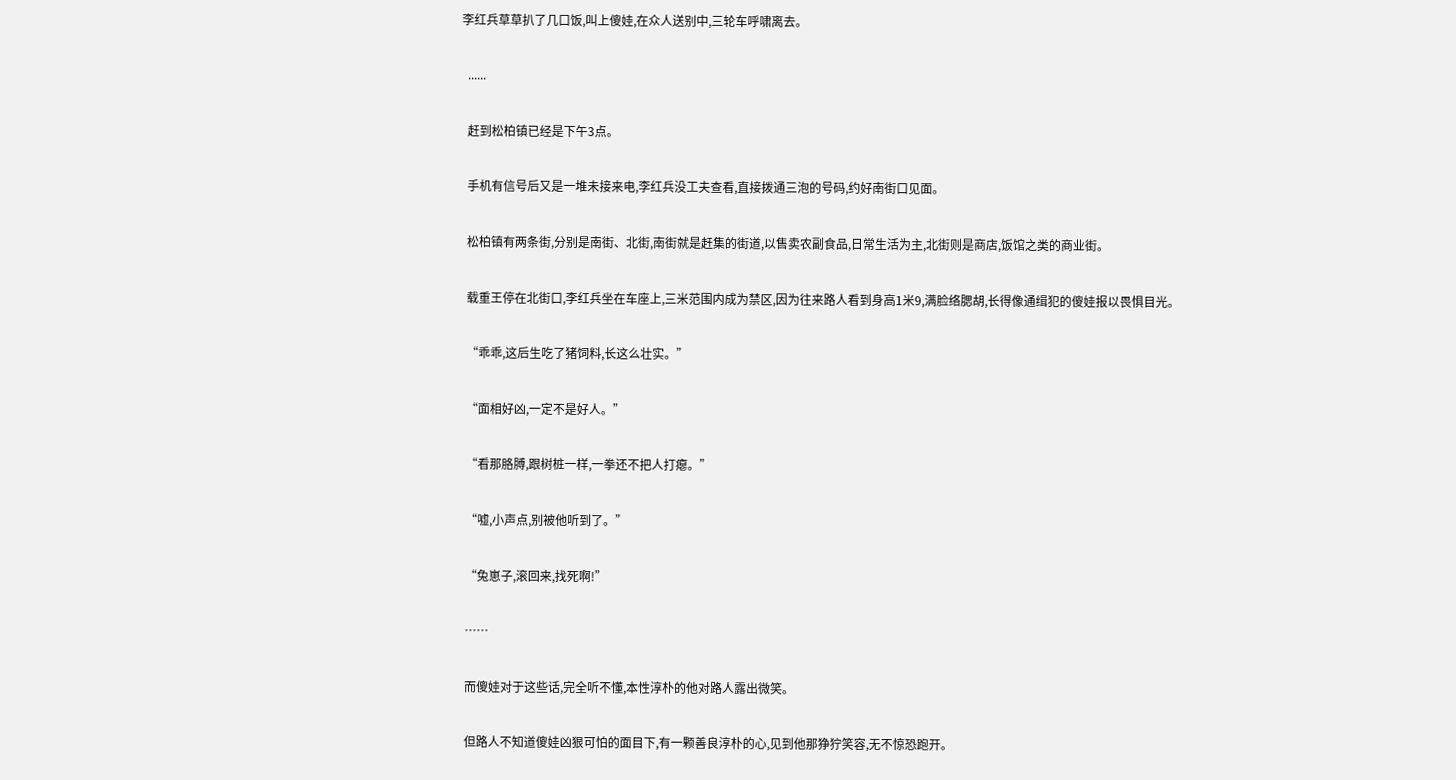李红兵草草扒了几口饭,叫上傻娃,在众人送别中,三轮车呼啸离去。

  ......

  赶到松柏镇已经是下午3点。

  手机有信号后又是一堆未接来电,李红兵没工夫查看,直接拨通三泡的号码,约好南街口见面。

  松柏镇有两条街,分别是南街、北街,南街就是赶集的街道,以售卖农副食品,日常生活为主,北街则是商店,饭馆之类的商业街。

  载重王停在北街口,李红兵坐在车座上,三米范围内成为禁区,因为往来路人看到身高1米9,满脸络腮胡,长得像通缉犯的傻娃报以畏惧目光。

  “乖乖,这后生吃了猪饲料,长这么壮实。”

  “面相好凶,一定不是好人。”

  “看那胳膊,跟树桩一样,一拳还不把人打瘪。”

  “嘘,小声点,别被他听到了。”

  “兔崽子,滚回来,找死啊!”

  ……

  而傻娃对于这些话,完全听不懂,本性淳朴的他对路人露出微笑。

  但路人不知道傻娃凶狠可怕的面目下,有一颗善良淳朴的心,见到他那狰狞笑容,无不惊恐跑开。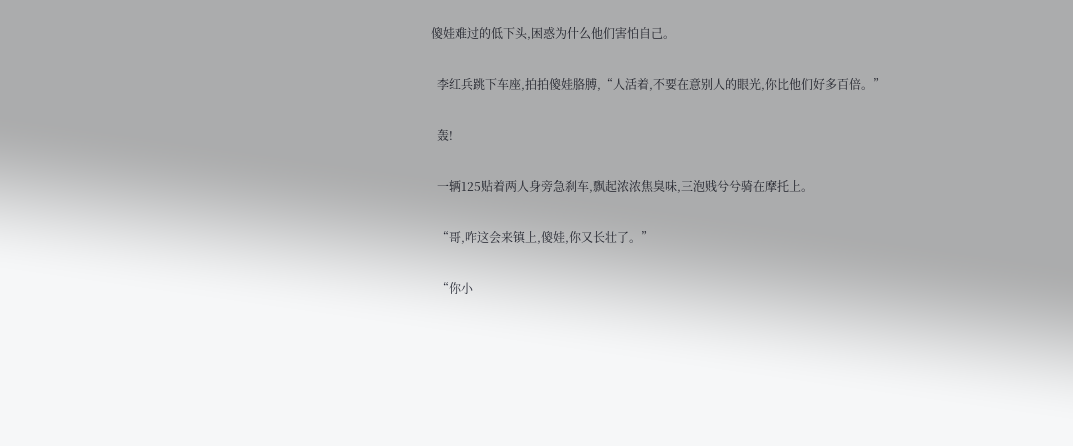傻娃难过的低下头,困惑为什么他们害怕自己。

  李红兵跳下车座,拍拍傻娃胳膊,“人活着,不要在意别人的眼光,你比他们好多百倍。”

  轰!

  一辆125贴着两人身旁急刹车,飘起浓浓焦臭味,三泡贱兮兮骑在摩托上。

  “哥,咋这会来镇上,傻娃,你又长壮了。”

  “你小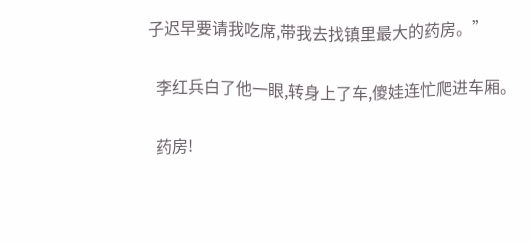子迟早要请我吃席,带我去找镇里最大的药房。”

  李红兵白了他一眼,转身上了车,傻娃连忙爬进车厢。

  药房!